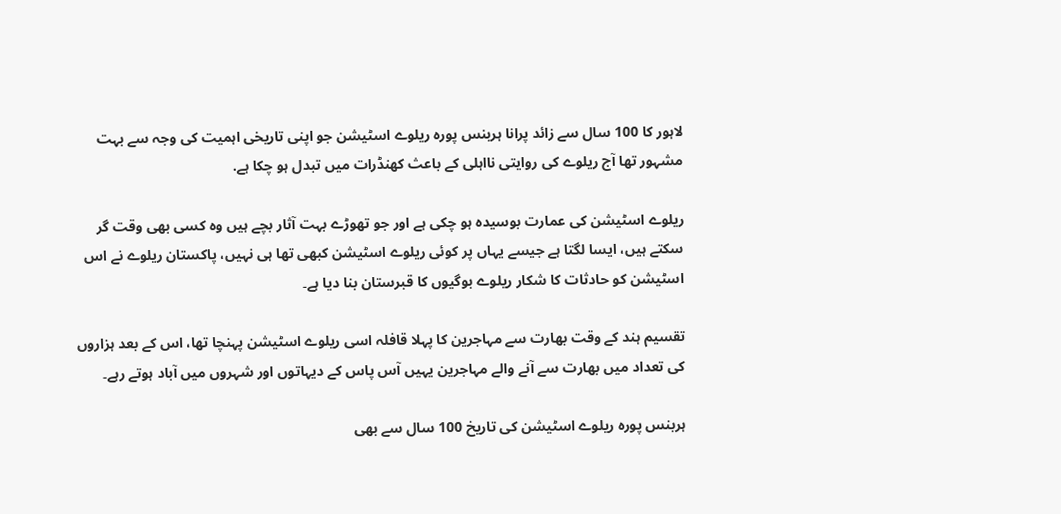لاہور کا 100 سال سے زائد پرانا ہربنس پورہ ریلوے اسٹیشن جو اپنی تاریخی اہمیت کی وجہ سے بہت مشہور تھا آج ریلوے کی روایتی نااہلی کے باعث کھنڈرات میں تبدل ہو چکا ہے.

ریلوے اسٹیشن کی عمارت بوسیدہ ہو چکی ہے اور جو تھوڑے بہت آثار بچے ہیں وہ کسی بھی وقت گر سکتے ہیں، ایسا لگتا ہے جیسے یہاں پر کوئی ریلوے اسٹیشن کبھی تھا ہی نہیں، پاکستان ریلوے نے اس اسٹیشن کو حادثات کا شکار ریلوے بوگیوں کا قبرستان بنا دیا ہے۔

تقسیم ہند کے وقت بھارت سے مہاجرین کا پہلا قافلہ اسی ریلوے اسٹیشن پہنچا تھا، اس کے بعد ہزاروں کی تعداد میں بھارت سے آنے والے مہاجرین یہیں آس پاس کے دیہاتوں اور شہروں میں آباد ہوتے رہے۔

ہربنس پورہ ریلوے اسٹیشن کی تاریخ 100 سال سے بھی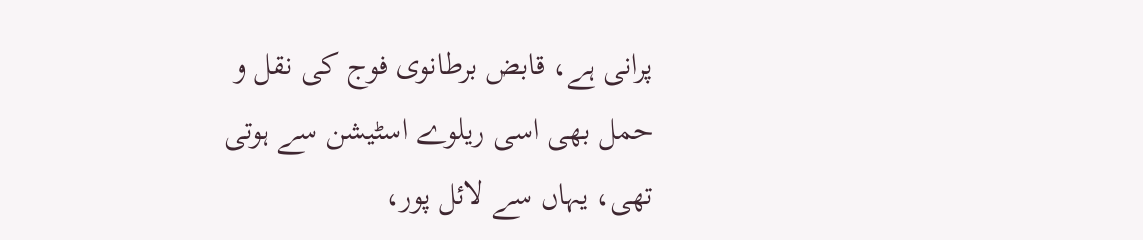پرانی ہے، قابض برطانوی فوج کی نقل و حمل بھی اسی ریلوے اسٹیشن سے ہوتی تھی، یہاں سے لائل پور،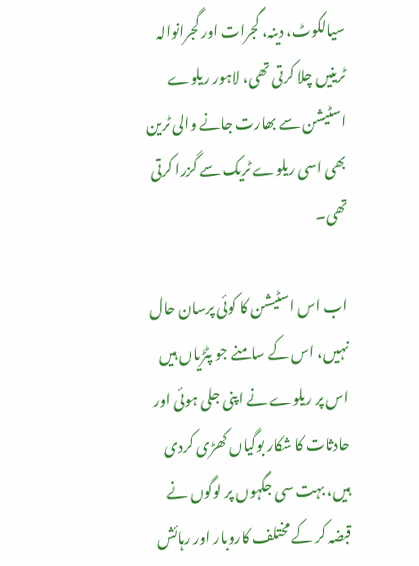سیالکوٹ، دینہ، گجرات اور گجرانوالہ ٹرینیں چلا کرتی تھی، لاہور ریلوے اسٹیشن سے بھارت جانے والی ٹرین بھی اسی ریلوے ٹریک سے گزرا کرتی تھی۔

اب اس اسٹیشن کا کوئی پرسان حال نہیں، اس کے سامنے جو پٹڑیاں ہیں اس پر ریلوے نے اپنی جلی ہوئی اور حادثات کا شکار بوگیاں کھڑی کردی ہیں، بہت سی جگہوں پر لوگوں نے قبضہ کر کے مختلف کاروبار اور رہائش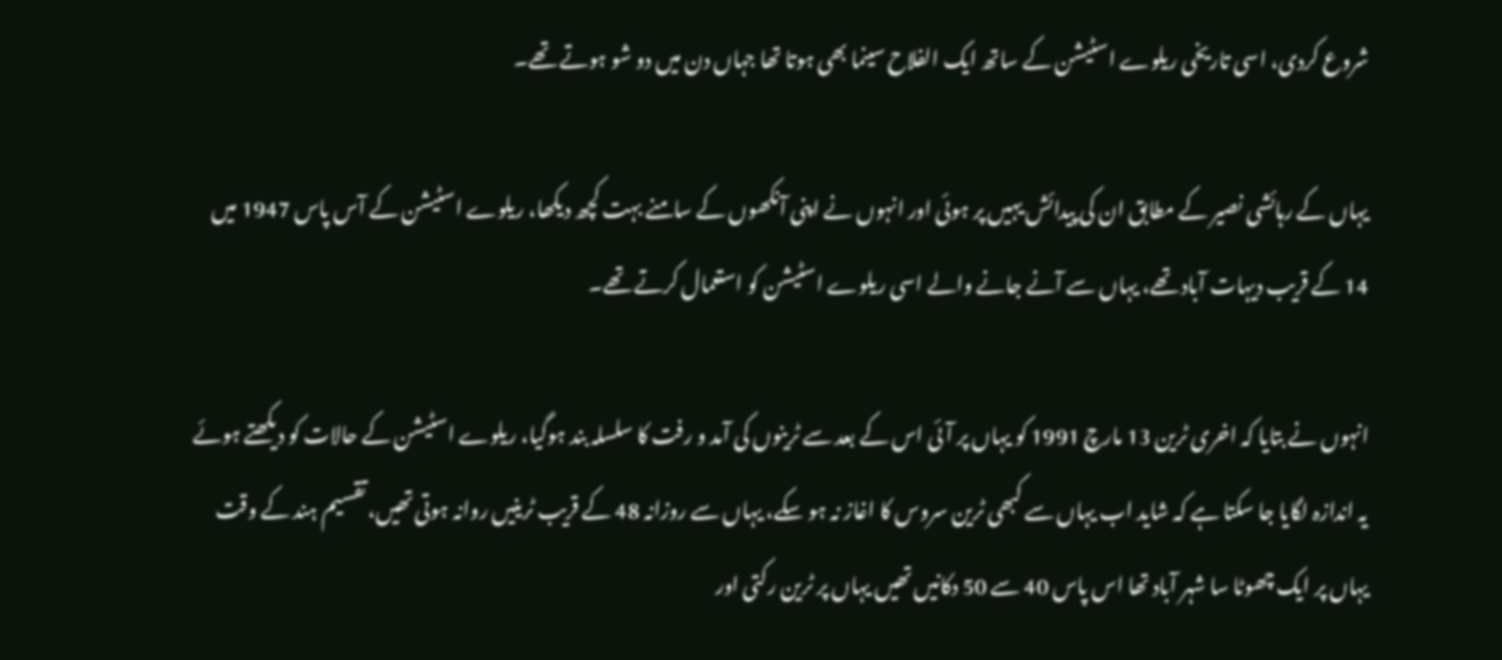شروع کردی، اسی تاریخی ریلوے اسٹیشن کے ساتھ ایک الفلاح سینما بھی ہوتا تھا جہاں دن میں دو شو ہوتے تھے۔

یہاں کے رہائشی نصیر کے مطابق ان کی پیدائش یہیں پر ہوئی اور انہوں نے اپنی آنکھوں کے سامنے بہت کچھ دیکھا، ریلوے اسٹیشن کے آس پاس 1947 میں 14 کے قریب دیہات آباد تھے، یہاں سے آنے جانے والے اسی ریلوے اسٹیشن کو استعمال کرتے تھے۔

انہوں نے بتایا کہ اخری ٹرین 13 مارچ 1991 کو یہاں پر آئی اس کے بعد سے ٹرینوں کی آمد و رفت کا سلسلہ بند ہوگیا، ریلوے اسٹیشن کے حالات کو دیکھتے ہوئے یہ اندازہ لگایا جا سکتا ہے کہ شاید اب یہاں سے کبھی ٹرین سروس کا اغاز نہ ہو سکے، یہاں سے روزانہ 48 کے قریب ٹرینیں روانہ ہوتی تھیں، تقسیم ہند کے وقت یہاں پر ایک چھوٹا سا شہر آباد تھا اس پاس 40 سے 50 دکانیں تھیں یہاں پر ٹرین رکتی اور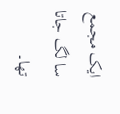ایک مجمع سا لگ جاتا تھا۔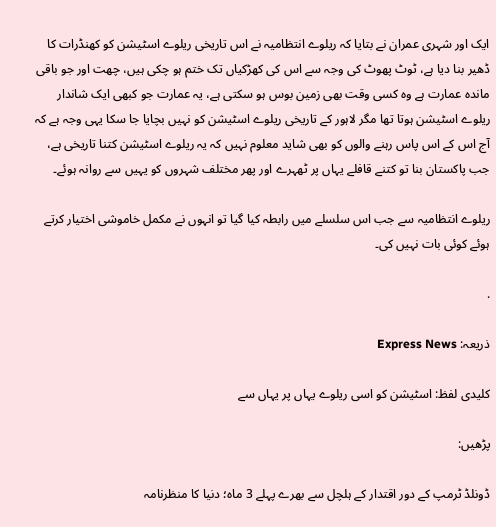ایک اور شہری عمران نے بتایا کہ ریلوے انتظامیہ نے اس تاریخی ریلوے اسٹیشن کو کھنڈرات کا ڈھیر بنا دیا ہے، ٹوٹ پھوٹ کی وجہ سے اس کی کھڑکیاں تک ختم ہو چکی ہیں، چھت اور جو باقی ماندہ عمارت ہے وہ کسی وقت بھی زمین بوس ہو سکتی ہے، یہ عمارت جو کبھی ایک شاندار ریلوے اسٹیشن ہوتا تھا مگر لاہور کے تاریخی ریلوے اسٹیشن کو نہیں بچایا جا سکا یہی وجہ ہے کہ آج اس کے اس پاس رہنے والوں کو بھی شاید معلوم نہیں کہ یہ ریلوے اسٹیشن کتنا تاریخی ہے، جب پاکستان بنا تو کتنے قافلے یہاں پر ٹھہرے اور پھر مختلف شہروں کو یہیں سے روانہ ہوئے۔

ریلوے انتظامیہ سے جب اس سلسلے میں رابطہ کیا گیا تو انہوں نے مکمل خاموشی اختیار کرتے ہوئے کوئی بات نہیں کی۔

.

ذریعہ: Express News

کلیدی لفظ: اسٹیشن کو اسی ریلوے یہاں پر یہاں سے

پڑھیں:

ڈونلڈ ٹرمپ کے دور اقتدار کے ہلچل سے بھرے پہلے 3 ماہ؛ دنیا کا منظرنامہ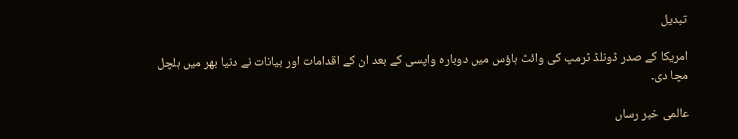تبدیل

امریکا کے صدر ڈونلڈ ٹرمپ کی وائٹ ہاؤس میں دوبارہ واپسی کے بعد ان کے اقدامات اور بیانات نے دنیا بھر میں ہلچل مچا دی۔

عالمی خبر رساں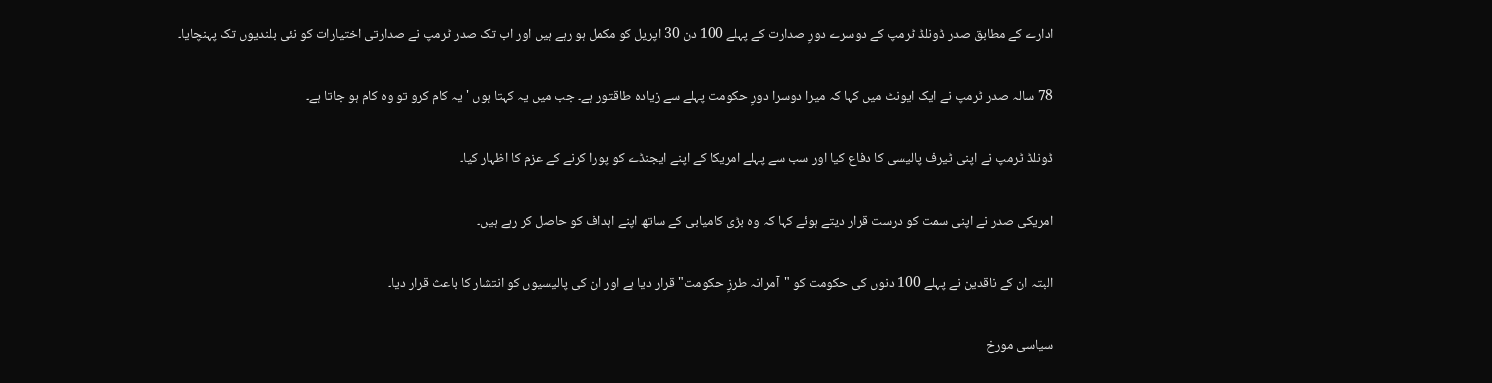ادارے کے مطابق صدر ڈونلڈ ٹرمپ کے دوسرے دورِ صدارت کے پہلے 100 دن 30 اپریل کو مکمل ہو رہے ہیں اور اب تک صدر ٹرمپ نے صدارتی اختیارات کو نئی بلندیوں تک پہنچایا۔

78 سالہ صدر ٹرمپ نے ایک ایونٹ میں کہا کہ میرا دوسرا دورِ حکومت پہلے سے زیادہ طاقتور ہے۔ جب میں یہ کہتا ہوں 'یہ کام کرو تو وہ کام ہو جاتا ہے۔

ڈونلڈ ٹرمپ نے اپنی ٹیرف پالیسی کا دفاع کیا اور سب سے پہلے امریکا کے اپنے ایجنڈے کو پورا کرنے کے عزم کا اظہار کیا۔

امریکی صدر نے اپنی سمت کو درست قرار دیتے ہوئے کہا کہ وہ بڑی کامیابی کے ساتھ اپنے اہداف کو حاصل کر رہے ہیں۔

البتہ ان کے ناقدین نے پہلے 100 دنوں کی حکومت کو "آمرانہ طرزِ حکومت" قرار دیا ہے اور ان کی پالیسیوں کو انتشار کا باعث قرار دیا۔

سیاسی مورخ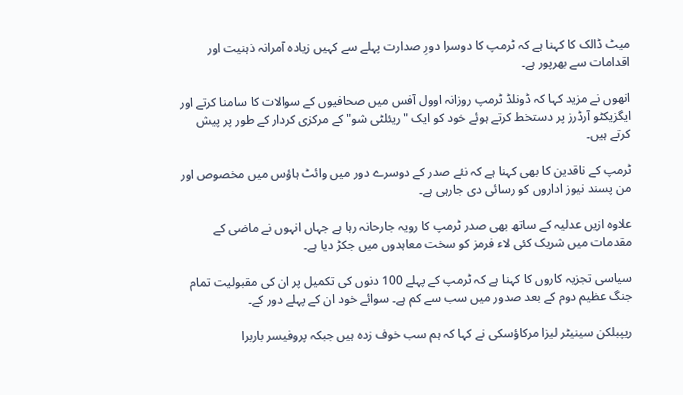میٹ ڈالک کا کہنا ہے کہ ٹرمپ کا دوسرا دورِ صدارت پہلے سے کہیں زیادہ آمرانہ ذہنیت اور اقدامات سے بھرپور ہے۔

انھوں نے مزید کہا کہ ڈونلڈ ٹرمپ روزانہ اوول آفس میں صحافیوں کے سوالات کا سامنا کرتے اور ایگزیکٹو آرڈرز پر دستخط کرتے ہوئے خود کو ایک "ریئلٹی شو" کے مرکزی کردار کے طور پر پیش کرتے ہیں۔

ٹرمپ کے ناقدین کا بھی کہنا ہے کہ نئے صدر کے دوسرے دور میں وائٹ ہاؤس میں مخصوص اور من پسند نیوز اداروں کو رسائی دی جارہی ہے۔

علاوہ ازیں عدلیہ کے ساتھ بھی صدر ٹرمپ کا رویہ جارحانہ رہا ہے جہاں انہوں نے ماضی کے مقدمات میں شریک کئی لاء فرمز کو سخت معاہدوں میں جکڑ دیا ہے۔

سیاسی تجزیہ کاروں کا کہنا ہے کہ ٹرمپ کے پہلے 100 دنوں کی تکمیل پر ان کی مقبولیت تمام جنگ عظیم دوم کے بعد صدور میں سب سے کم ہے۔ سوائے خود ان کے پہلے دور کے۔

ریپبلکن سینیٹر لیزا مرکاؤسکی نے کہا کہ ہم سب خوف زدہ ہیں جبکہ پروفیسر باربرا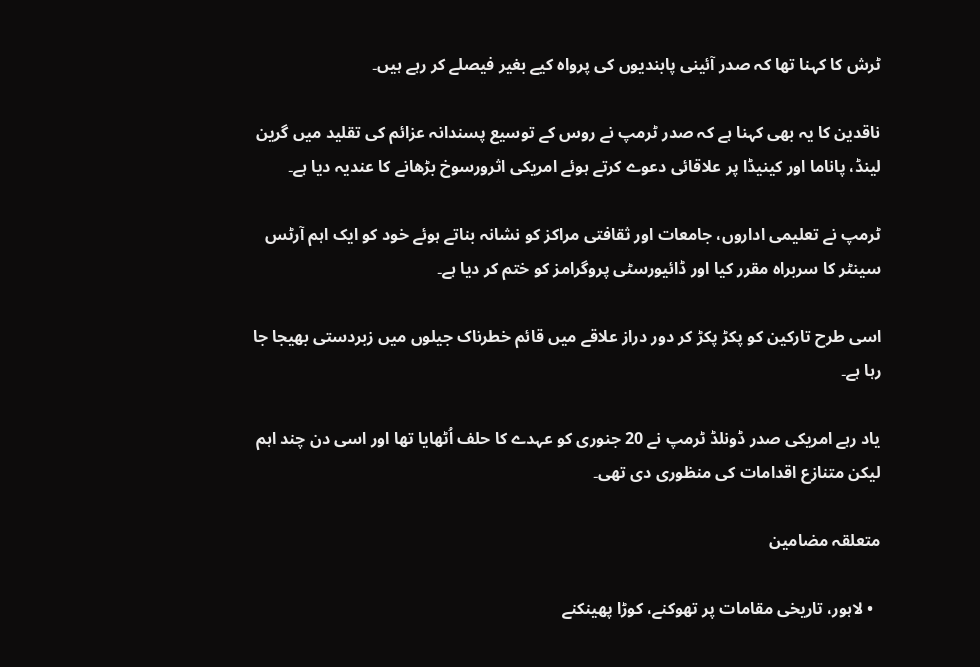ٹرش کا کہنا تھا کہ صدر آئینی پابندیوں کی پرواہ کیے بغیر فیصلے کر رہے ہیں۔

ناقدین کا یہ بھی کہنا ہے کہ صدر ٹرمپ نے روس کے توسیع پسندانہ عزائم کی تقلید میں گرین لینڈ، پاناما اور کینیڈا پر علاقائی دعوے کرتے ہوئے امریکی اثرورسوخ بڑھانے کا عندیہ دیا ہے۔

ٹرمپ نے تعلیمی اداروں، جامعات اور ثقافتی مراکز کو نشانہ بناتے ہوئے خود کو ایک اہم آرٹس سینٹر کا سربراہ مقرر کیا اور ڈائیورسٹی پروگرامز کو ختم کر دیا ہے۔

اسی طرح تارکین کو پکڑ پکڑ کر دور دراز علاقے میں قائم خطرناک جیلوں میں زبردستی بھیجا جا رہا ہے۔

یاد رہے امریکی صدر ڈونلڈ ٹرمپ نے 20 جنوری کو عہدے کا حلف اُٹھایا تھا اور اسی دن چند اہم لیکن متنازع اقدامات کی منظوری دی تھی۔

متعلقہ مضامین

  • لاہور، تاریخی مقامات پر تھوکنے، کوڑا پھینکنے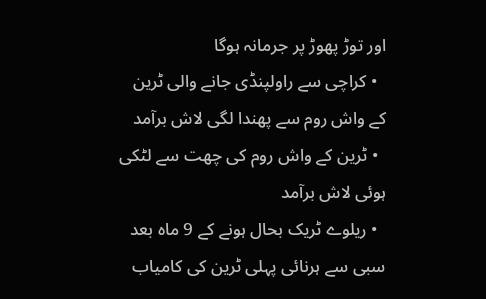اور توڑ پھوڑ پر جرمانہ ہوگا
  • کراچی سے راولپنڈی جانے والی ٹرین کے واش روم سے پھندا لگی لاش برآمد
  • ٹرین کے واش روم کی چھت سے لٹکی ہوئی لاش برآمد
  • ریلوے ٹریک بحال ہونے کے 9 ماہ بعد سبی سے ہرنائی پہلی ٹرین کی کامیاب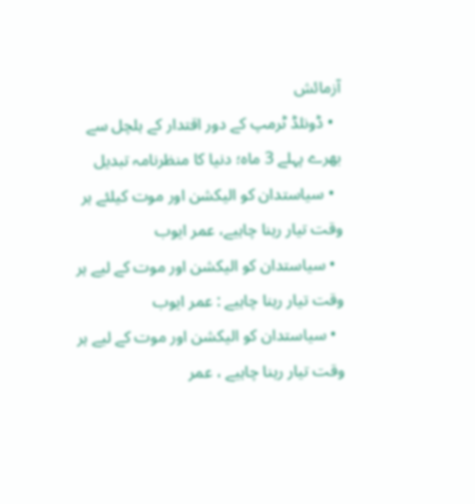آزمائش
  • ڈونلڈ ٹرمپ کے دور اقتدار کے ہلچل سے بھرے پہلے 3 ماہ؛ دنیا کا منظرنامہ تبدیل
  • سیاستدان کو الیکشن اور موت کیلئے ہر وقت تیار رہنا چاہیے، عمر ایوب
  • سیاستدان کو الیکشن اور موت کے لیے ہر وقت تیار رہنا چاہیے : عمر ایوب
  • سیاستدان کو الیکشن اور موت کے لیے ہر وقت تیار رہنا چاہیے ، عمر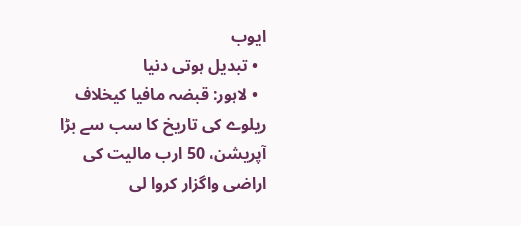ایوب
  • تبدیل ہوتی دنیا
  • لاہور: قبضہ مافیا کیخلاف ریلوے کی تاریخ کا سب سے بڑا آپریشن، 50 ارب مالیت کی اراضی واگزار کروا لی